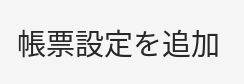帳票設定を追加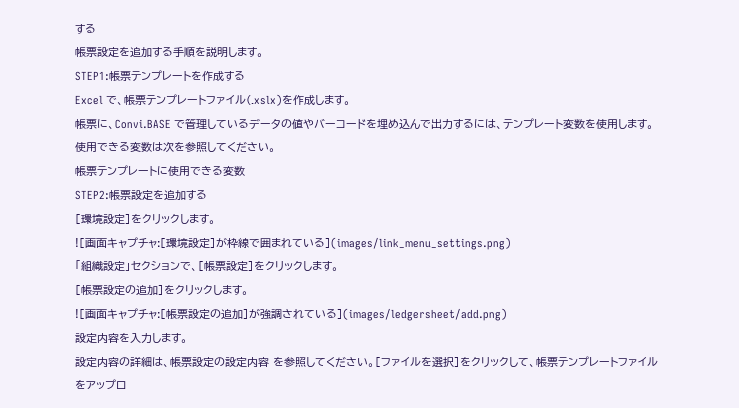する
帳票設定を追加する手順を説明します。
STEP1:帳票テンプレートを作成する
Excel で、帳票テンプレートファイル(.xslx)を作成します。
帳票に、Convi.BASE で管理しているデータの値やバーコードを埋め込んで出力するには、テンプレート変数を使用します。
使用できる変数は次を参照してください。
帳票テンプレートに使用できる変数
STEP2:帳票設定を追加する
[環境設定]をクリックします。
![画面キャプチャ:[環境設定]が枠線で囲まれている](images/link_menu_settings.png)
「組織設定」セクションで、[帳票設定]をクリックします。
[帳票設定の追加]をクリックします。
![画面キャプチャ:[帳票設定の追加]が強調されている](images/ledgersheet/add.png)
設定内容を入力します。
設定内容の詳細は、帳票設定の設定内容 を参照してください。[ファイルを選択]をクリックして、帳票テンプレートファイルをアップロ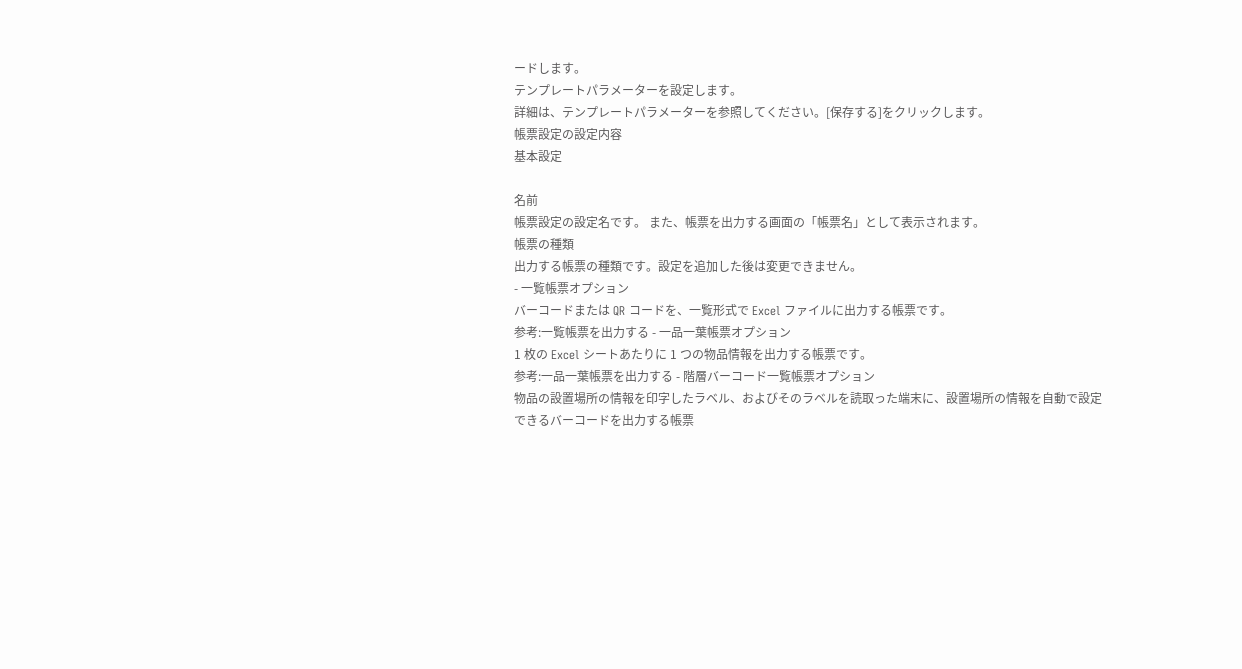ードします。
テンプレートパラメーターを設定します。
詳細は、テンプレートパラメーターを参照してください。[保存する]をクリックします。
帳票設定の設定内容
基本設定

名前
帳票設定の設定名です。 また、帳票を出力する画面の「帳票名」として表示されます。
帳票の種類
出力する帳票の種類です。設定を追加した後は変更できません。
- 一覧帳票オプション
バーコードまたは QR コードを、一覧形式で Excel ファイルに出力する帳票です。
参考:一覧帳票を出力する - 一品一葉帳票オプション
1 枚の Excel シートあたりに 1 つの物品情報を出力する帳票です。
参考:一品一葉帳票を出力する - 階層バーコード一覧帳票オプション
物品の設置場所の情報を印字したラベル、およびそのラベルを読取った端末に、設置場所の情報を自動で設定できるバーコードを出力する帳票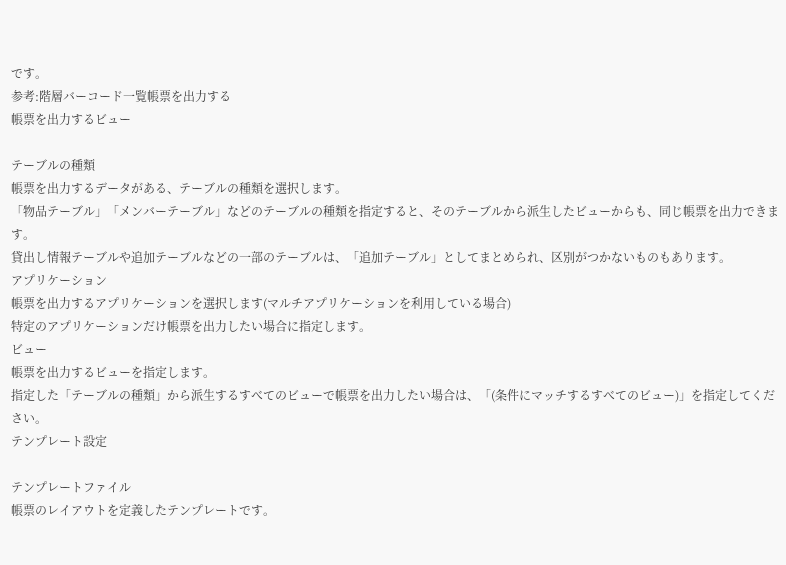です。
参考:階層バーコード一覧帳票を出力する
帳票を出力するビュー

テーブルの種類
帳票を出力するデータがある、テーブルの種類を選択します。
「物品テーブル」「メンバーテーブル」などのテーブルの種類を指定すると、そのテーブルから派生したビューからも、同じ帳票を出力できます。
貸出し情報テーブルや追加テーブルなどの一部のテーブルは、「追加テーブル」としてまとめられ、区別がつかないものもあります。
アプリケーション
帳票を出力するアプリケーションを選択します(マルチアプリケーションを利用している場合)
特定のアプリケーションだけ帳票を出力したい場合に指定します。
ビュー
帳票を出力するビューを指定します。
指定した「テーブルの種類」から派生するすべてのビューで帳票を出力したい場合は、「(条件にマッチするすべてのビュー)」を指定してください。
テンプレート設定

テンプレートファイル
帳票のレイアウトを定義したテンプレートです。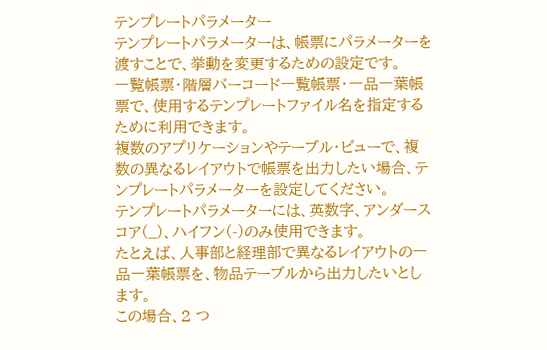テンプレートパラメーター
テンプレートパラメーターは、帳票にパラメーターを渡すことで、挙動を変更するための設定です。
一覧帳票・階層バーコード一覧帳票・一品一葉帳票で、使用するテンプレートファイル名を指定するために利用できます。
複数のアプリケーションやテーブル・ビューで、複数の異なるレイアウトで帳票を出力したい場合、テンプレートパラメーターを設定してください。
テンプレートパラメーターには、英数字、アンダースコア(_)、ハイフン(-)のみ使用できます。
たとえば、人事部と経理部で異なるレイアウトの一品一葉帳票を、物品テーブルから出力したいとします。
この場合、2 つ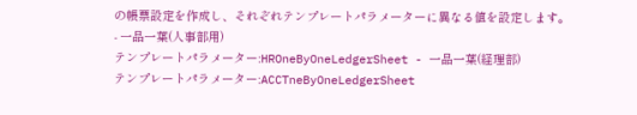の帳票設定を作成し、それぞれテンプレートパラメーターに異なる値を設定します。
- 一品一葉(人事部用)
テンプレートパラメーター:HROneByOneLedgerSheet - 一品一葉(経理部)
テンプレートパラメーター:ACCTneByOneLedgerSheet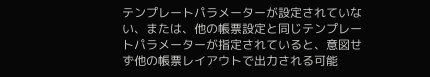テンプレートパラメーターが設定されていない、または、他の帳票設定と同じテンプレートパラメーターが指定されていると、意図せず他の帳票レイアウトで出力される可能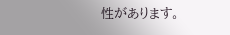性があります。